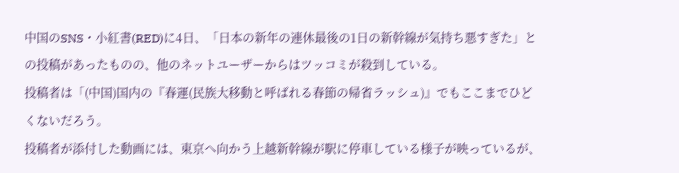中国のSNS・小紅書(RED)に4日、「日本の新年の連休最後の1日の新幹線が気持ち悪すぎた」との投稿があったものの、他のネットユーザーからはツッコミが殺到している。
投稿者は「(中国)国内の『春運(民族大移動と呼ばれる春節の帰省ラッシュ)』でもここまでひどくないだろう。
投稿者が添付した動画には、東京へ向かう上越新幹線が駅に停車している様子が映っているが、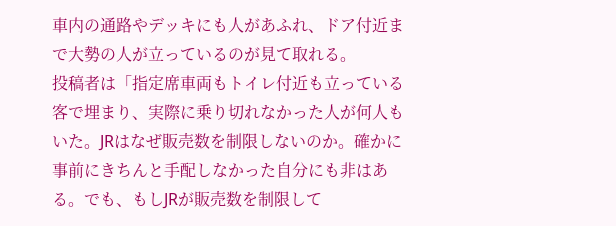車内の通路やデッキにも人があふれ、ドア付近まで大勢の人が立っているのが見て取れる。
投稿者は「指定席車両もトイレ付近も立っている客で埋まり、実際に乗り切れなかった人が何人もいた。JRはなぜ販売数を制限しないのか。確かに事前にきちんと手配しなかった自分にも非はある。でも、もしJRが販売数を制限して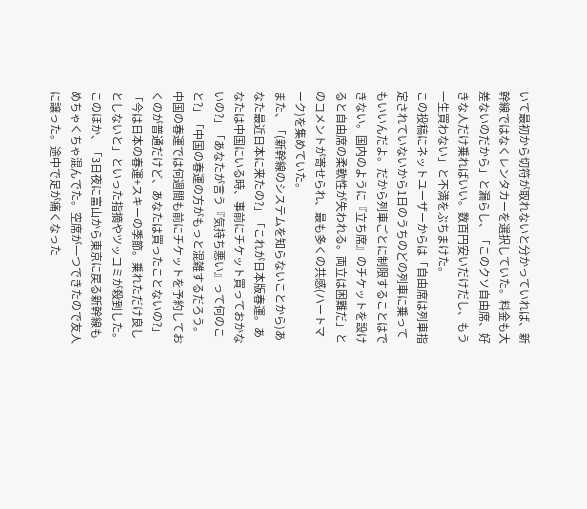いて最初から切符が取れないと分かっていれば、新幹線ではなくレンタカーを選択していた。料金も大差ないのだから」と漏らし、「このクソ自由席、好きな人だけ乗ればいい。数百円安いだけだし、もう一生買わない」と不満をぶちまけた。
この投稿にネットユーザーからは「自由席は列車指定されていないから1日のうちのどの列車に乗ってもいいんだよ。だから列車ごとに制限することはできない。国内のように『立ち席』のチケットを設けると自由席の柔軟性が失われる。両立は困難だ」とのコメントが寄せられ、最も多くの共感(ハートマーク)を集めていた。
また、「(新幹線のシステムを知らないことから)あなた最近日本に来たの?」「これが日本版春運。あなたは中国にいる時、事前にチケット買っておかないの?」「あなたが言う『気持ち悪い』って何のこと?」「中国の春運の方がもっと混雑するだろう。中国の春運では何週間も前にチケットを予約しておくのが普通だけど、あなたは買ったことないの?」「今は日本の春運+スキーの季節。乗れただけ良しとしないと」といった指摘やツッコミが殺到した。
このほか、「3日夜に富山から東京に戻る新幹線もめちゃくちゃ混んでた。空席が一つできたので友人に譲った。途中で足が痛くなった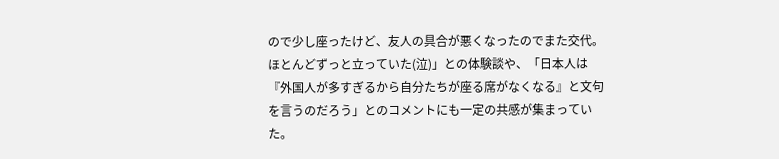ので少し座ったけど、友人の具合が悪くなったのでまた交代。ほとんどずっと立っていた(泣)」との体験談や、「日本人は『外国人が多すぎるから自分たちが座る席がなくなる』と文句を言うのだろう」とのコメントにも一定の共感が集まっていた。